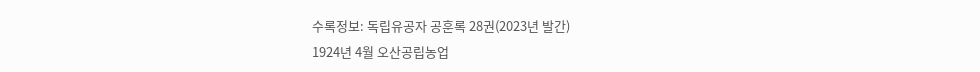수록정보: 독립유공자 공훈록 28권(2023년 발간)
1924년 4월 오산공립농업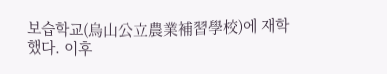보습학교(烏山公立農業補習學校)에 재학했다. 이후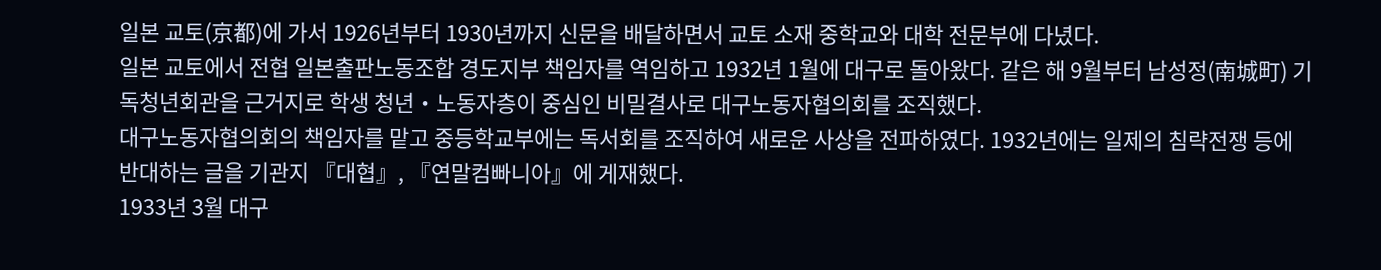일본 교토(京都)에 가서 1926년부터 1930년까지 신문을 배달하면서 교토 소재 중학교와 대학 전문부에 다녔다.
일본 교토에서 전협 일본출판노동조합 경도지부 책임자를 역임하고 1932년 1월에 대구로 돌아왔다. 같은 해 9월부터 남성정(南城町) 기독청년회관을 근거지로 학생 청년‧노동자층이 중심인 비밀결사로 대구노동자협의회를 조직했다.
대구노동자협의회의 책임자를 맡고 중등학교부에는 독서회를 조직하여 새로운 사상을 전파하였다. 1932년에는 일제의 침략전쟁 등에 반대하는 글을 기관지 『대협』, 『연말컴빠니아』에 게재했다.
1933년 3월 대구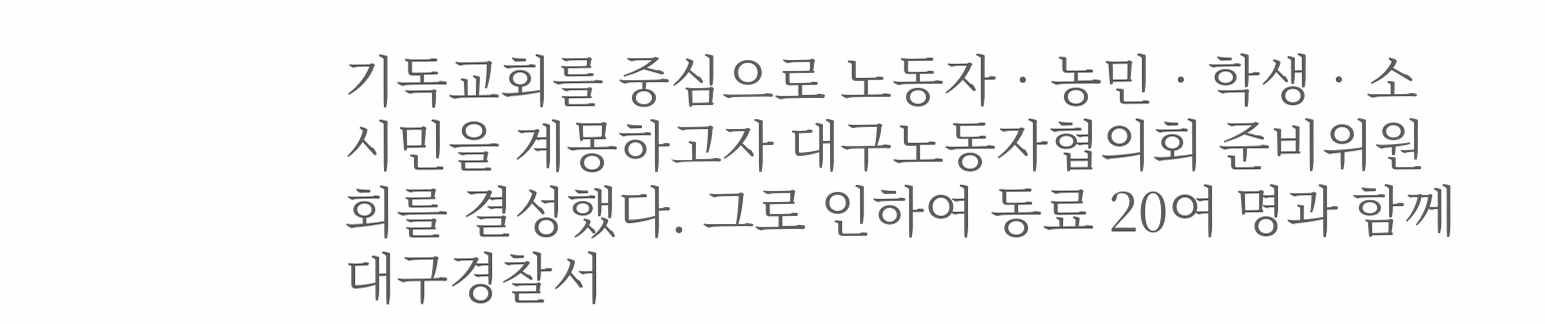기독교회를 중심으로 노동자‧농민‧학생‧소시민을 계몽하고자 대구노동자협의회 준비위원회를 결성했다. 그로 인하여 동료 20여 명과 함께 대구경찰서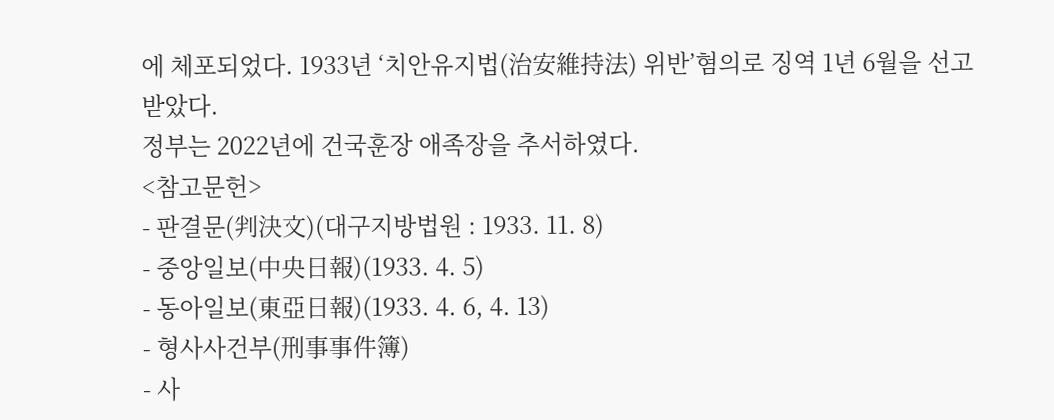에 체포되었다. 1933년 ‘치안유지법(治安維持法) 위반’혐의로 징역 1년 6월을 선고받았다.
정부는 2022년에 건국훈장 애족장을 추서하였다.
<참고문헌>
- 판결문(判決文)(대구지방법원 : 1933. 11. 8)
- 중앙일보(中央日報)(1933. 4. 5)
- 동아일보(東亞日報)(1933. 4. 6, 4. 13)
- 형사사건부(刑事事件簿)
- 사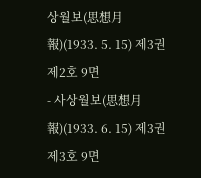상월보(思想月報)(1933. 5. 15) 제3권 제2호 9면
- 사상월보(思想月報)(1933. 6. 15) 제3권 제3호 9면